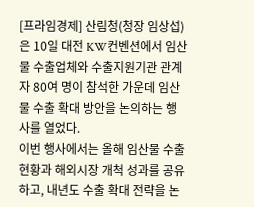[프라임경제] 산림청(청장 임상섭)은 10일 대전 KW컨벤션에서 임산물 수출업체와 수출지원기관 관계자 80여 명이 참석한 가운데 임산물 수출 확대 방안을 논의하는 행사를 열었다.
이번 행사에서는 올해 임산물 수출현황과 해외시장 개척 성과를 공유하고, 내년도 수출 확대 전략을 논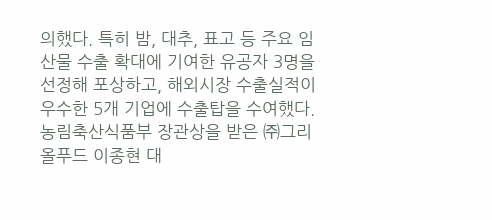의했다. 특히 밤, 대추, 표고 등 주요 임산물 수출 확대에 기여한 유공자 3명을 선정해 포상하고, 해외시장 수출실적이 우수한 5개 기업에 수출탑을 수여했다.
농림축산식품부 장관상을 받은 ㈜그리올푸드 이종현 대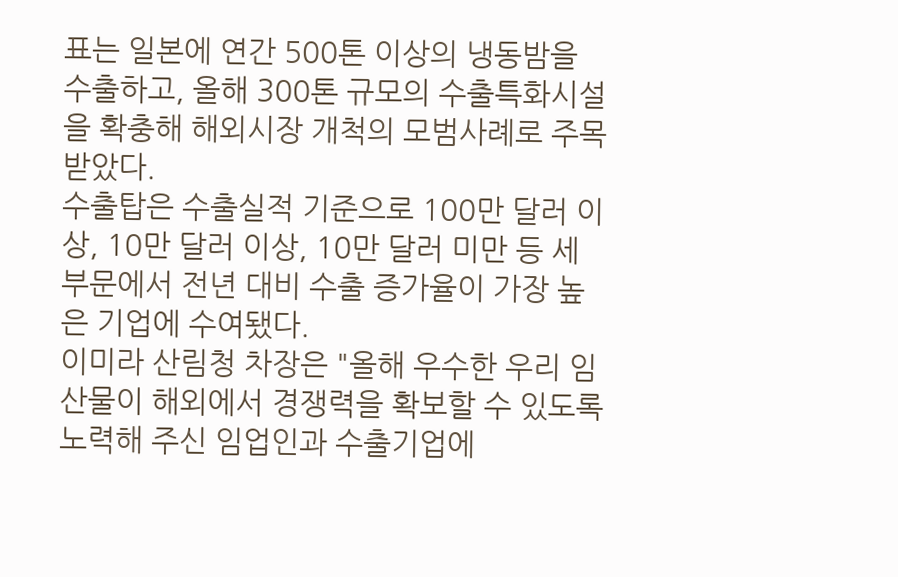표는 일본에 연간 500톤 이상의 냉동밤을 수출하고, 올해 300톤 규모의 수출특화시설을 확충해 해외시장 개척의 모범사례로 주목받았다.
수출탑은 수출실적 기준으로 100만 달러 이상, 10만 달러 이상, 10만 달러 미만 등 세 부문에서 전년 대비 수출 증가율이 가장 높은 기업에 수여됐다.
이미라 산림청 차장은 "올해 우수한 우리 임산물이 해외에서 경쟁력을 확보할 수 있도록 노력해 주신 임업인과 수출기업에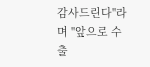감사드린다"라며 "앞으로 수출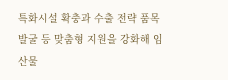특화시설 확충과 수출 전략 품목 발굴 등 맞춤형 지원을 강화해 임산물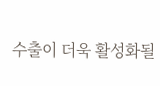수출이 더욱 활성화될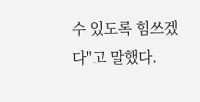수 있도록 힘쓰겠다"고 말했다.